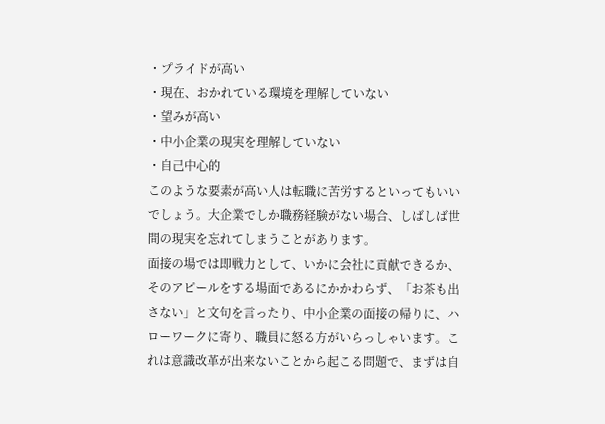・プライドが高い
・現在、おかれている環境を理解していない
・望みが高い
・中小企業の現実を理解していない
・自己中心的
このような要素が高い人は転職に苦労するといってもいいでしょう。大企業でしか職務経験がない場合、しばしば世間の現実を忘れてしまうことがあります。
面接の場では即戦力として、いかに会社に貢献できるか、そのアピールをする場面であるにかかわらず、「お茶も出さない」と文句を言ったり、中小企業の面接の帰りに、ハローワークに寄り、職員に怒る方がいらっしゃいます。これは意識改革が出来ないことから起こる問題で、まずは自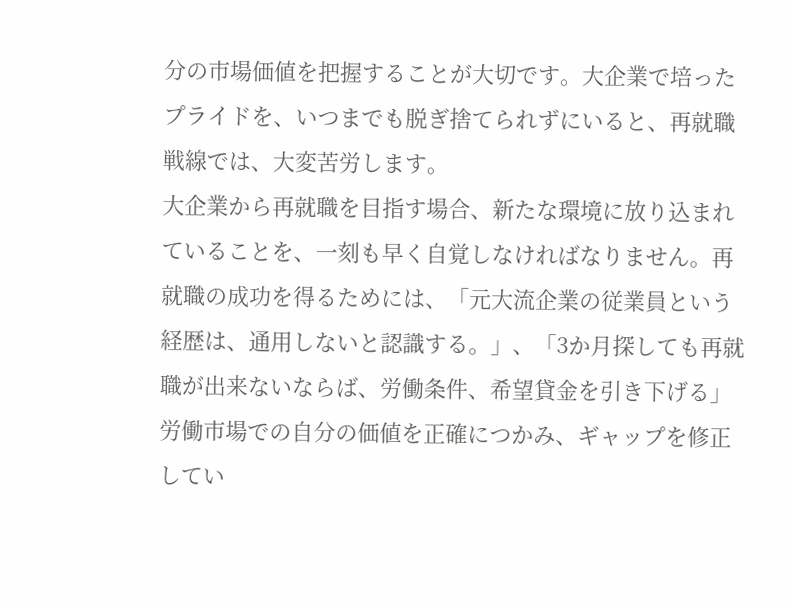分の市場価値を把握することが大切です。大企業で培ったプライドを、いつまでも脱ぎ捨てられずにいると、再就職戦線では、大変苦労します。
大企業から再就職を目指す場合、新たな環境に放り込まれていることを、一刻も早く自覚しなければなりません。再就職の成功を得るためには、「元大流企業の従業員という経歴は、通用しないと認識する。」、「3か月探しても再就職が出来ないならば、労働条件、希望貸金を引き下げる」労働市場での自分の価値を正確につかみ、ギャップを修正してい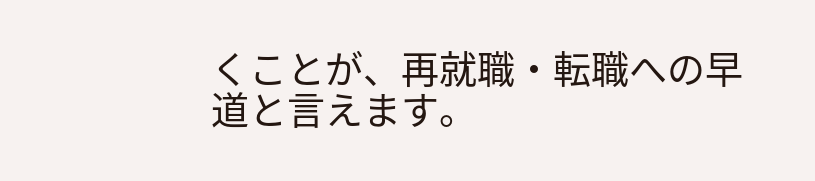くことが、再就職・転職への早道と言えます。